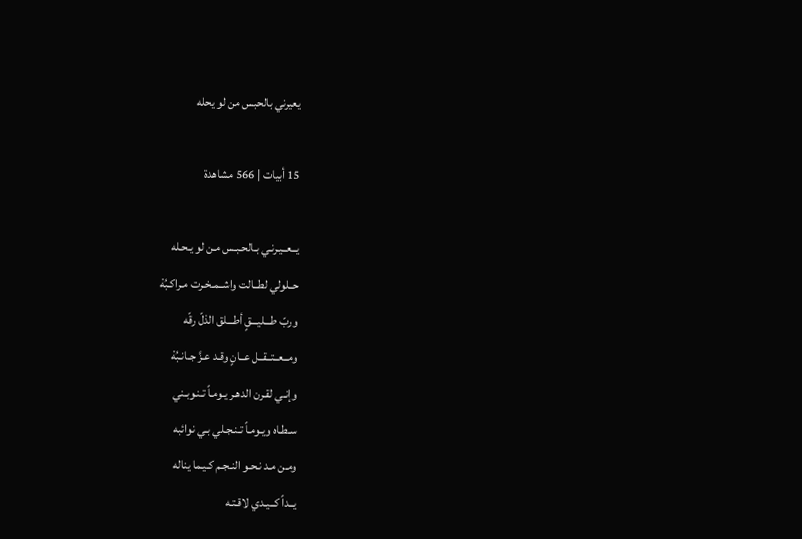يعيرني بالحبس من لو يحله

15 أبيات | 566 مشاهدة

يــعــيـرنـي بـالحـبـس مـن لو يـحـله
حــلولي لطــالت واشــمـخـرت مـراكـبُهْ
وربّ طـــليـــقٍ أطـــلق الذلّ رقّه
ومــعــتــقــل عــانٍ وقـد عـزَّ جـانـبُهْ
وإنـي لقـرن الدهـر يـومـاً تـنـوبـني
سـطـاه ويـومـاً تـنـجـلي بـي نوائبه
ومـن مـد نـحـو النـجـم كـيـما يناله
يــداً كــيـدي لاقـتـه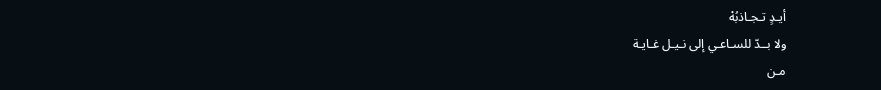أيـدٍ تـجـاذبُهْ
ولا بــدّ للسـاعـي إلى نـيـل غـايـة
مـن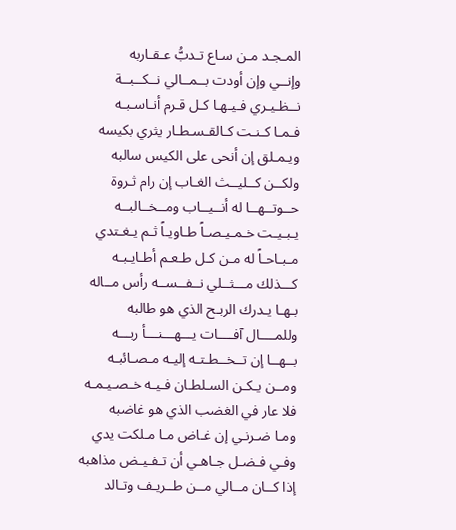المـجـد مـن سـاع تـدبُّ عـقـاربه
وإنــي وإن أودت بــمــالي نــكــبــة
نــظـيـري فـيـهـا كـل قـرم أنـاسـبـه
فـمـا كـنـت كـالقـسـطـار يثري بكيسه
ويـمـلق إن أنحى على الكيس سالبه
ولكــن كــليــث الغـاب إن رام ثـروة
حــوتــهــا له أنــيــاب ومــخــالبــه
يـبـيـت خـمـيـصـاً طـاويـاً ثـم يـغـتدي
مـبـاحـاً له مـن كـل طـعـم أطـايـبـه
كـــذلك مـــثــلي نــفــســه رأس مــاله
بـهـا يـدرك الربـح الذي هو طالبه
وللمــــال آفــــات يـــهـــنـــأ ربـــه
بــهــا إن تــخــطـتـه إليـه مـصـائبـه
ومــن يـكـن السـلطـان فـيـه خـصـيـمـه
فلا عار في الغضب الذي هو غاضبه
ومـا ضـرنـي إن غـاض مـا مـلكت يدي
وفـي فـضـل جـاهـي أن تـفـيـض مذاهبه
إذا كــان مــالي مــن طــريـف وتـالد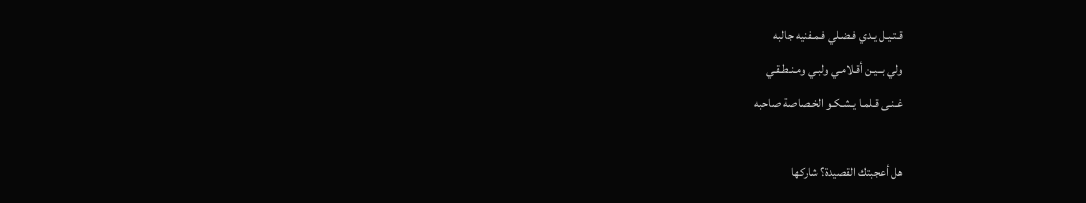قـتـيـل يـدي فـضـلي فـمـفنيه جالبه
ولي بــيـن أقـلامـي ولبـي ومـنـطـقـي
غـنـى قـلمـا يـشـكـو الخـصاصة صاحبه

هل أعجبتك القصيدة؟ شاركها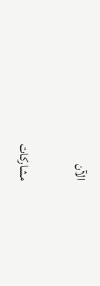الآن

مشاركات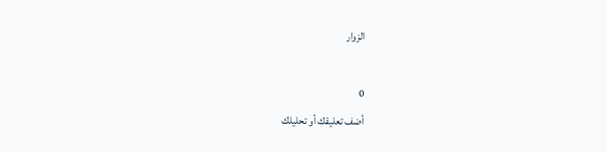الزوار

0
أضف تعليقك أو تحليلك